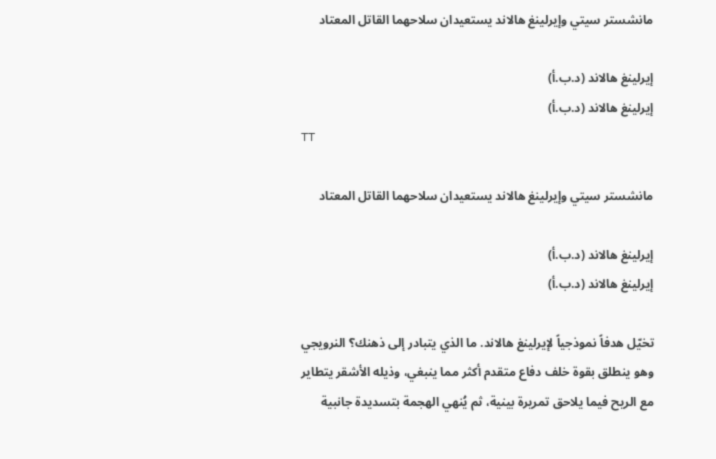مانشستر سيتي وإيرلينغ هالاند يستعيدان سلاحهما القاتل المعتاد

إيرلينغ هالاند (د.ب.أ)
إيرلينغ هالاند (د.ب.أ)
TT

مانشستر سيتي وإيرلينغ هالاند يستعيدان سلاحهما القاتل المعتاد

إيرلينغ هالاند (د.ب.أ)
إيرلينغ هالاند (د.ب.أ)

تخيّل هدفاً نموذجياً لإيرلينغ هالاند. ما الذي يتبادر إلى ذهنك؟ النرويجي وهو ينطلق بقوة خلف دفاع متقدم أكثر مما ينبغي، وذيله الأشقر يتطاير مع الريح فيما يلاحق تمريرة بينية، ثم يُنهي الهجمة بتسديدة جانبية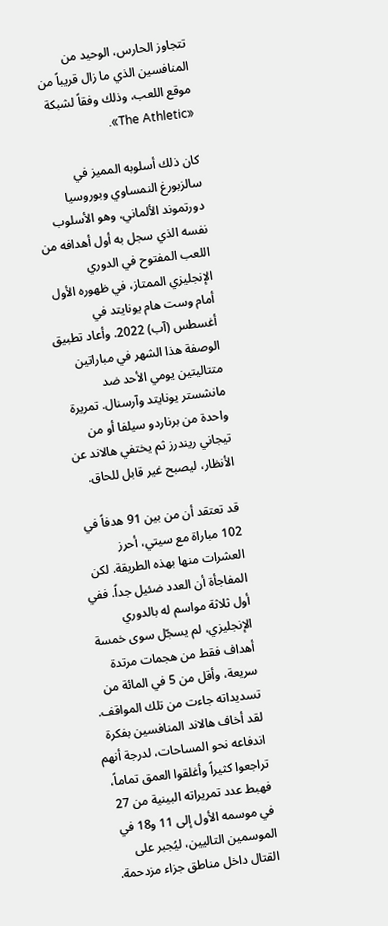تتجاوز الحارس، الوحيد من المنافسين الذي ما زال قريباً من موقع اللعب، وذلك وفقاً لشبكة «The Athletic».

كان ذلك أسلوبه المميز في سالزبورغ النمساوي وبوروسيا دورتموند الألماني، وهو الأسلوب نفسه الذي سجل به أول أهدافه من اللعب المفتوح في الدوري الإنجليزي الممتاز، في ظهوره الأول أمام وست هام يونايتد في أغسطس (آب) 2022. وأعاد تطبيق الوصفة هذا الشهر في مباراتين متتاليتين يومي الأحد ضد مانشستر يونايتد وآرسنال. تمريرة واحدة من برناردو سيلفا أو من تيجاني ريندرز ثم يختفي هالاند عن الأنظار، ليصبح غير قابل للحاق.

قد تعتقد أن من بين 91 هدفاً في 102 مباراة مع سيتي، أحرز العشرات منها بهذه الطريقة. لكن المفاجأة أن العدد ضئيل جداً. ففي أول ثلاثة مواسم له بالدوري الإنجليزي، لم يسجّل سوى خمسة أهداف فقط من هجمات مرتدة سريعة، وأقل من 5 في المائة من تسديداته جاءت من تلك المواقف. لقد أخاف هالاند المنافسين بفكرة اندفاعه نحو المساحات، لدرجة أنهم تراجعوا كثيراً وأغلقوا العمق تماماً، فهبط عدد تمريراته البينية من 27 في موسمه الأول إلى 11 و18 في الموسمين التاليين، ليُجبر على القتال داخل مناطق جزاء مزدحمة.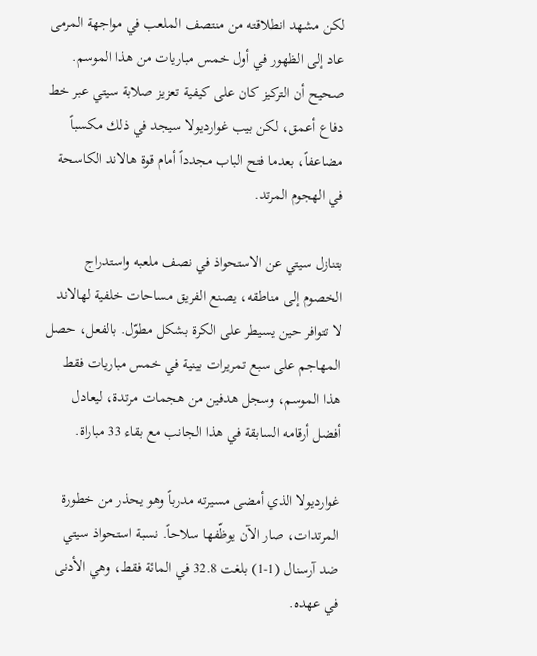لكن مشهد انطلاقته من منتصف الملعب في مواجهة المرمى عاد إلى الظهور في أول خمس مباريات من هذا الموسم. صحيح أن التركيز كان على كيفية تعزيز صلابة سيتي عبر خط دفاع أعمق، لكن بيب غوارديولا سيجد في ذلك مكسباً مضاعفاً، بعدما فتح الباب مجدداً أمام قوة هالاند الكاسحة في الهجوم المرتد.

بتنازل سيتي عن الاستحواذ في نصف ملعبه واستدراج الخصوم إلى مناطقه، يصنع الفريق مساحات خلفية لهالاند لا تتوافر حين يسيطر على الكرة بشكل مطوّل. بالفعل، حصل المهاجم على سبع تمريرات بينية في خمس مباريات فقط هذا الموسم، وسجل هدفين من هجمات مرتدة، ليعادل أفضل أرقامه السابقة في هذا الجانب مع بقاء 33 مباراة.

غوارديولا الذي أمضى مسيرته مدرباً وهو يحذر من خطورة المرتدات، صار الآن يوظّفها سلاحاً. نسبة استحواذ سيتي ضد آرسنال (1-1) بلغت 32.8 في المائة فقط، وهي الأدنى في عهده.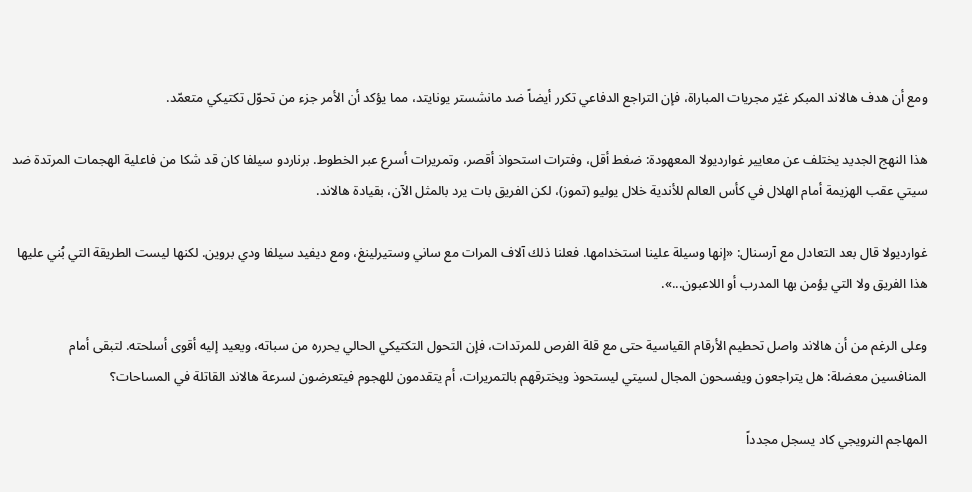ومع أن هدف هالاند المبكر غيّر مجريات المباراة، فإن التراجع الدفاعي تكرر أيضاً ضد مانشستر يونايتد، مما يؤكد أن الأمر جزء من تحوّل تكتيكي متعمّد.

هذا النهج الجديد يختلف عن معايير غوارديولا المعهودة: ضغط أقل، وفترات استحواذ أقصر، وتمريرات أسرع عبر الخطوط. برناردو سيلفا كان قد شكا من فاعلية الهجمات المرتدة ضد سيتي عقب الهزيمة أمام الهلال في كأس العالم للأندية خلال يوليو (تموز)، لكن الفريق بات يرد بالمثل الآن، بقيادة هالاند.

غوارديولا قال بعد التعادل مع آرسنال: «إنها وسيلة علينا استخدامها. فعلنا ذلك آلاف المرات مع ساني وستيرلينغ، ومع ديفيد سيلفا ودي بروين. لكنها ليست الطريقة التي بُني عليها هذا الفريق ولا التي يؤمن بها المدرب أو اللاعبون...».

وعلى الرغم من أن هالاند واصل تحطيم الأرقام القياسية حتى مع قلة الفرص للمرتدات، فإن التحول التكتيكي الحالي يحرره من سباته، ويعيد إليه أقوى أسلحته. لتبقى أمام المنافسين معضلة: هل يتراجعون ويفسحون المجال لسيتي ليستحوذ ويخترقهم بالتمريرات، أم يتقدمون للهجوم فيتعرضون لسرعة هالاند القاتلة في المساحات؟

المهاجم النرويجي كاد يسجل مجدداً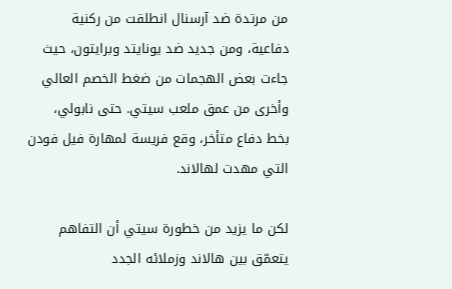من مرتدة ضد آرسنال انطلقت من ركنية دفاعية، ومن جديد ضد يونايتد وبرايتون، حيث جاءت بعض الهجمات من ضغط الخصم العالي وأخرى من عمق ملعب سيتي. حتى نابولي، بخط دفاع متأخر، وقع فريسة لمهارة فيل فودن التي مهدت لهالاند.

لكن ما يزيد من خطورة سيتي أن التفاهم يتعمّق بين هالاند وزملائه الجدد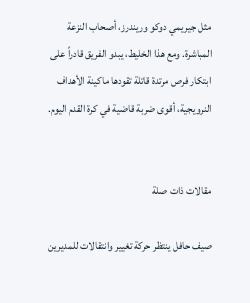مثل جيريمي دوكو وريندرز، أصحاب النزعة المباشرة. ومع هذا الخليط، يبدو الفريق قادراً على ابتكار فرص مرتدة قاتلة تقودها ماكينة الأهداف النرويجية، أقوى ضربة قاضية في كرة القدم اليوم.


مقالات ذات صلة

صيف حافل ينتظر حركة تغيير وانتقالات للمديرين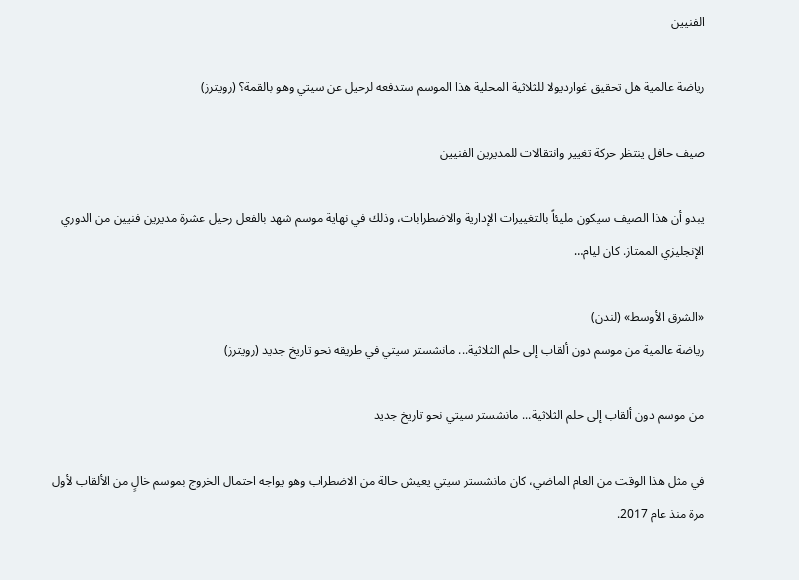الفنيين

رياضة عالمية هل تحقيق غوارديولا للثلاثية المحلية هذا الموسم ستدفعه لرحيل عن سيتي وهو بالقمة؟ (رويترز)

صيف حافل ينتظر حركة تغيير وانتقالات للمديرين الفنيين

يبدو أن هذا الصيف سيكون مليئاً بالتغييرات الإدارية والاضطرابات، وذلك في نهاية موسم شهد بالفعل رحيل عشرة مديرين فنيين من الدوري الإنجليزي الممتاز. كان ليام…

«الشرق الأوسط» (لندن)
رياضة عالمية من موسم دون ألقاب إلى حلم الثلاثية... مانشستر سيتي في طريقه نحو تاريخ جديد (رويترز)

من موسم دون ألقاب إلى حلم الثلاثية... مانشستر سيتي نحو تاريخ جديد

في مثل هذا الوقت من العام الماضي، كان مانشستر سيتي يعيش حالة من الاضطراب وهو يواجه احتمال الخروج بموسم خالٍ من الألقاب لأول مرة منذ عام 2017.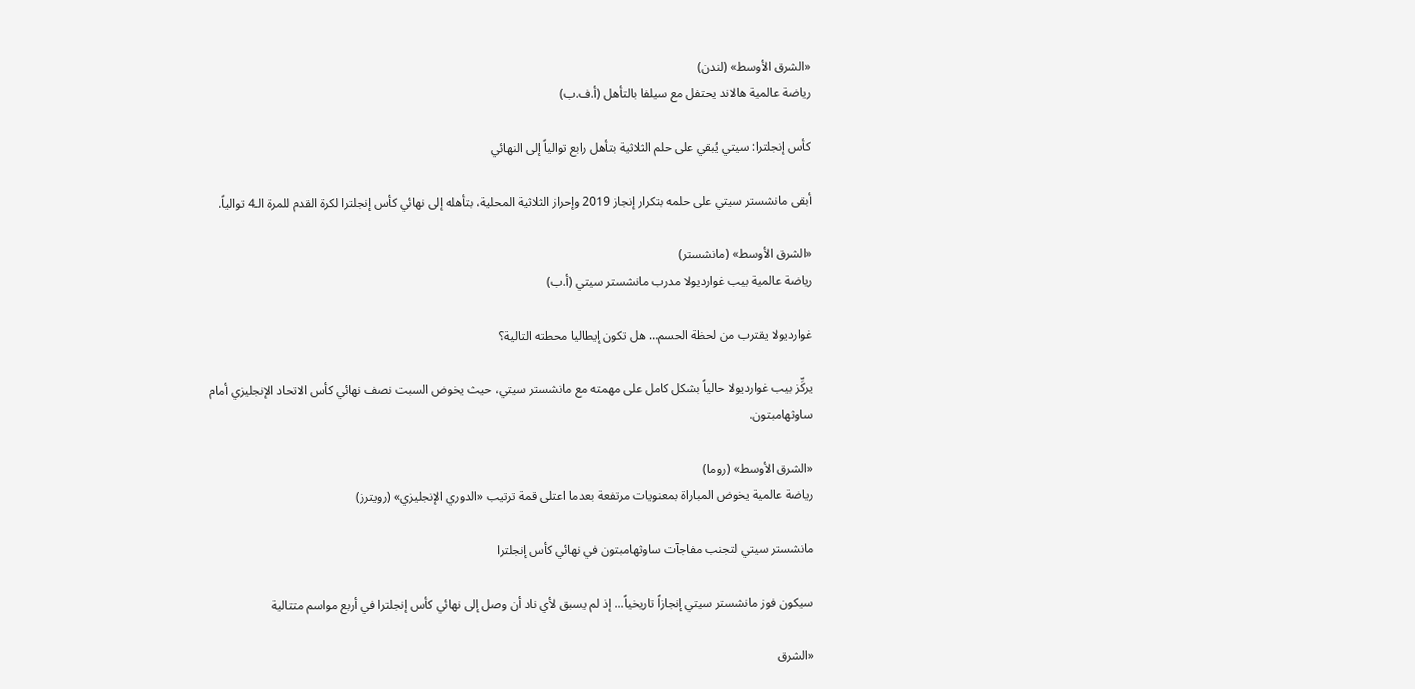«الشرق الأوسط» (لندن)
رياضة عالمية هالاند يحتفل مع سيلفا بالتأهل (أ.ف.ب)

كأس إنجلترا: سيتي يُبقي على حلم الثلاثية بتأهل رابع توالياً إلى النهائي

أبقى مانشستر سيتي على حلمه بتكرار إنجاز 2019 وإحراز الثلاثية المحلية، بتأهله إلى نهائي كأس إنجلترا لكرة القدم للمرة الـ4 توالياً.

«الشرق الأوسط» (مانشستر)
رياضة عالمية بيب غوارديولا مدرب مانشستر سيتي (أ.ب)

غوارديولا يقترب من لحظة الحسم… هل تكون إيطاليا محطته التالية؟

يركِّز بيب غوارديولا حالياً بشكل كامل على مهمته مع مانشستر سيتي، حيث يخوض السبت نصف نهائي كأس الاتحاد الإنجليزي أمام ساوثهامبتون.

«الشرق الأوسط» (روما)
رياضة عالمية يخوض المباراة بمعنويات مرتفعة بعدما اعتلى قمة ترتيب «الدوري الإنجليزي» (رويترز)

مانشستر سيتي لتجنب مفاجآت ساوثهامبتون في نهائي كأس إنجلترا

سيكون فوز مانشستر سيتي إنجازاً تاريخياً... إذ لم يسبق لأي ناد أن وصل إلى نهائي كأس إنجلترا في أربع مواسم متتالية

«الشرق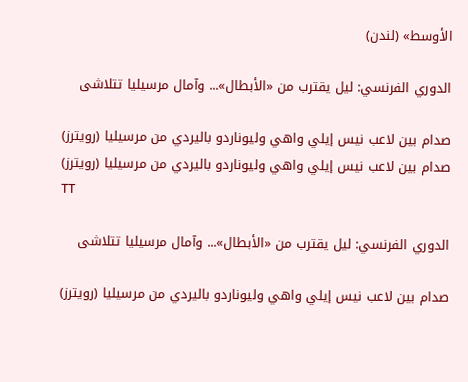الأوسط» (لندن)

الدوري الفرنسي: ليل يقترب من «الأبطال»... وآمال مرسيليا تتلاشى

صدام بين لاعب نيس إيلي واهي وليوناردو باليردي من مرسيليا (رويترز)
صدام بين لاعب نيس إيلي واهي وليوناردو باليردي من مرسيليا (رويترز)
TT

الدوري الفرنسي: ليل يقترب من «الأبطال»... وآمال مرسيليا تتلاشى

صدام بين لاعب نيس إيلي واهي وليوناردو باليردي من مرسيليا (رويترز)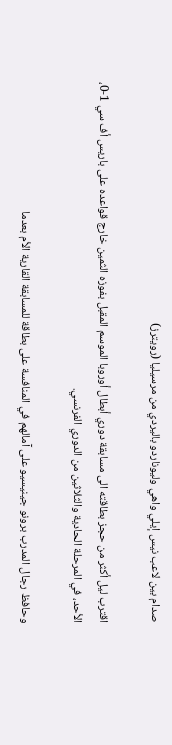صدام بين لاعب نيس إيلي واهي وليوناردو باليردي من مرسيليا (رويترز)

اقترب ليل أكثر من حجز بطاقته الى مسابقة دوري أبطال أوروبا الموسم المقبل بفوزه الثمين خارج قواعده على باريس أف سي 1-0، الأحد، في المرحلة الحادية والثلاثين من الدوري الفرنسي.

وحافظ رجال المدرب برونو جينيسيو على آمالهم في المنافسة على بطاقة للمسابقة القارية الأم بعدما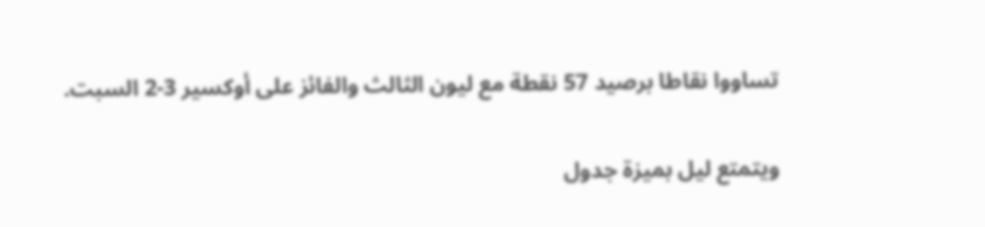تساووا نقاطا برصيد 57 نقطة مع ليون الثالث والفائز على أوكسير 3-2 السبت.

ويتمتع ليل بميزة جدول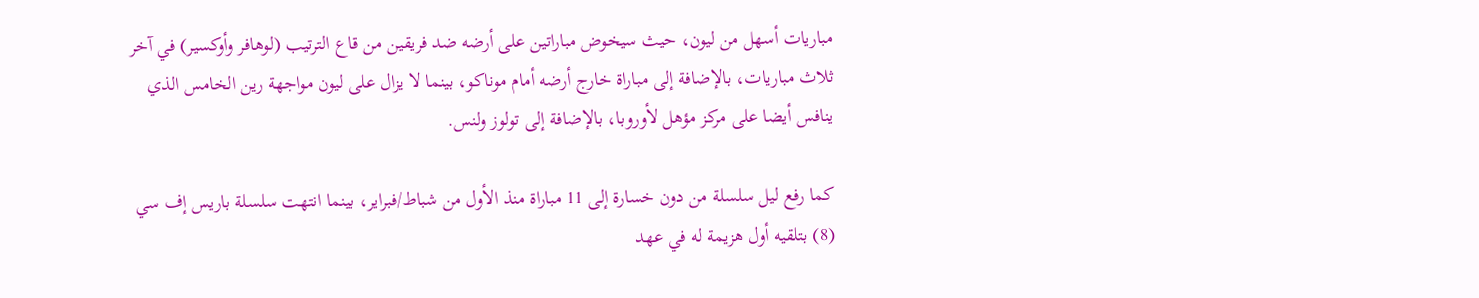مباريات أسهل من ليون، حيث سيخوض مباراتين على أرضه ضد فريقين من قاع الترتيب (لوهافر وأوكسير) في آخر ثلاث مباريات، بالإضافة إلى مباراة خارج أرضه أمام موناكو، بينما لا يزال على ليون مواجهة رين الخامس الذي ينافس أيضا على مركز مؤهل لأوروبا، بالإضافة إلى تولوز ولنس.

كما رفع ليل سلسلة من دون خسارة إلى 11 مباراة منذ الأول من شباط/فبراير، بينما انتهت سلسلة باريس إف سي (8) بتلقيه أول هزيمة له في عهد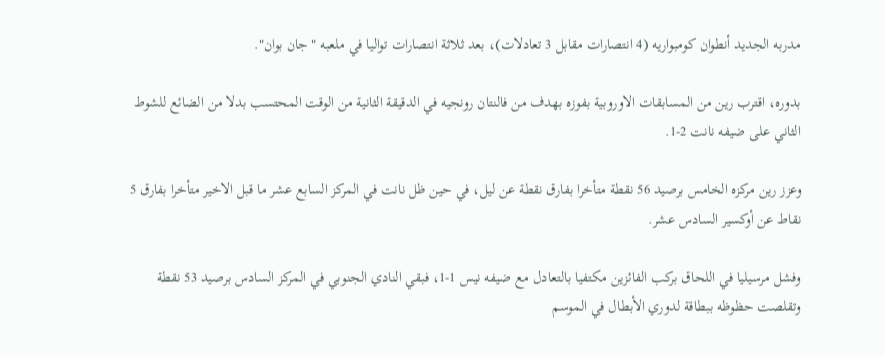مدربه الجديد أنطوان كومبواريه (4 انتصارات مقابل 3 تعادلات)، بعد ثلاثة انتصارات تواليا في ملعبه "جان بوان".

بدوره، اقترب رين من المسابقات الاوروبية بفوزه بهدف من فالنتان رونجيه في الدقيقة الثانية من الوقت المحتسب بدلا من الضائع للشوط الثاني على ضيفه نانت 2-1.

وعزز رين مركزه الخامس برصيد 56 نقطة متأخرا بفارق نقطة عن ليل، في حين ظل نانت في المركز السابع عشر ما قبل الاخير متأخرا بفارق 5 نقاط عن أوكسير السادس عشر.

وفشل مرسيليا في اللحاق بركب الفائزين مكتفيا بالتعادل مع ضيفه نيس 1-1، فبقي النادي الجنوبي في المركز السادس برصيد 53 نقطة وتقلصت حظوظه ببطاقة لدوري الأبطال في الموسم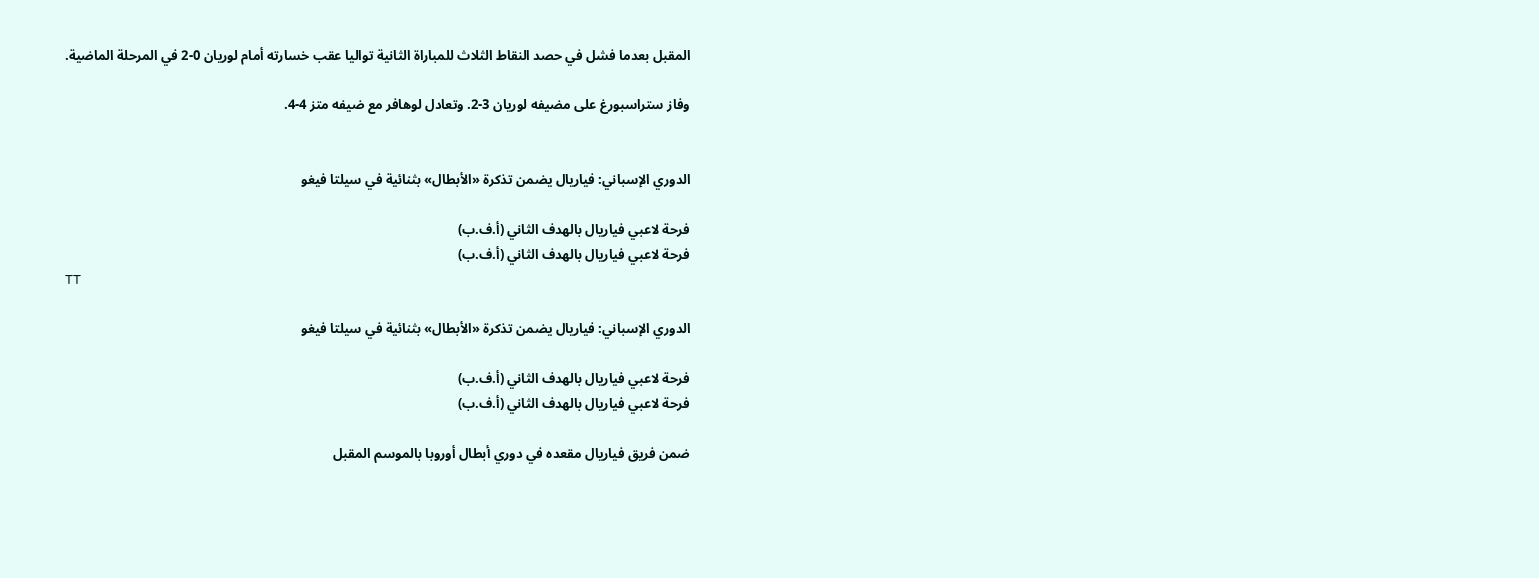المقبل بعدما فشل في حصد النقاط الثلاث للمباراة الثانية تواليا عقب خسارته أمام لوريان 0-2 في المرحلة الماضية.

وفاز ستراسبورغ على مضيفه لوريان 3-2. وتعادل لوهافر مع ضيفه متز 4-4.


الدوري الإسباني: فياريال يضمن تذكرة «الأبطال» بثنائية في سيلتا فيغو

فرحة لاعبي فياريال بالهدف الثاني (أ.ف.ب)
فرحة لاعبي فياريال بالهدف الثاني (أ.ف.ب)
TT

الدوري الإسباني: فياريال يضمن تذكرة «الأبطال» بثنائية في سيلتا فيغو

فرحة لاعبي فياريال بالهدف الثاني (أ.ف.ب)
فرحة لاعبي فياريال بالهدف الثاني (أ.ف.ب)

ضمن فريق فياريال مقعده في دوري أبطال أوروبا بالموسم المقبل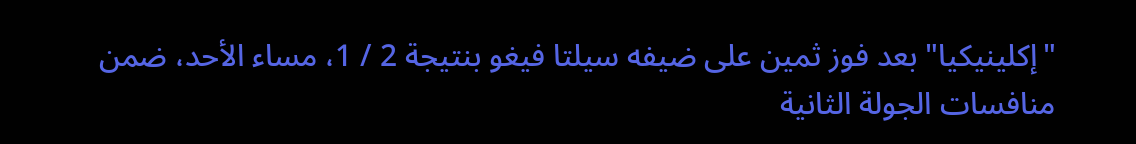"إكلينيكيا" بعد فوز ثمين على ضيفه سيلتا فيغو بنتيجة 2 / 1، مساء الأحد، ضمن منافسات الجولة الثانية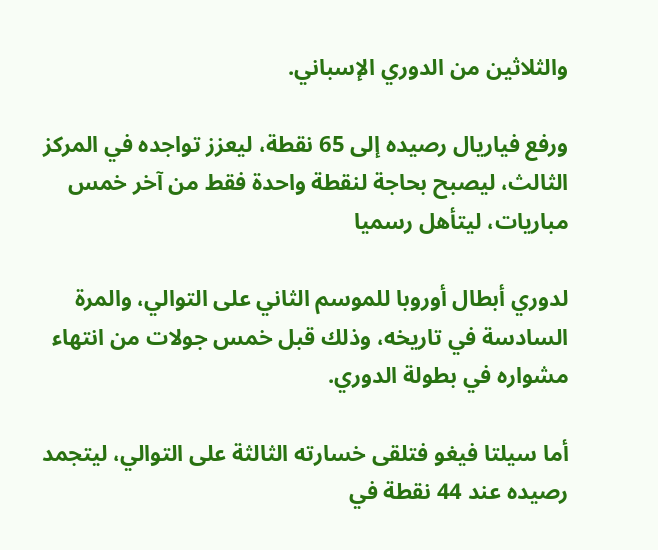والثلاثين من الدوري الإسباني.

ورفع فياريال رصيده إلى 65 نقطة، ليعزز تواجده في المركز الثالث، ليصبح بحاجة لنقطة واحدة فقط من آخر خمس مباريات، ليتأهل رسميا

لدوري أبطال أوروبا للموسم الثاني على التوالي، والمرة السادسة في تاريخه، وذلك قبل خمس جولات من انتهاء مشواره في بطولة الدوري.

أما سيلتا فيغو فتلقى خسارته الثالثة على التوالي، ليتجمد رصيده عند 44 نقطة في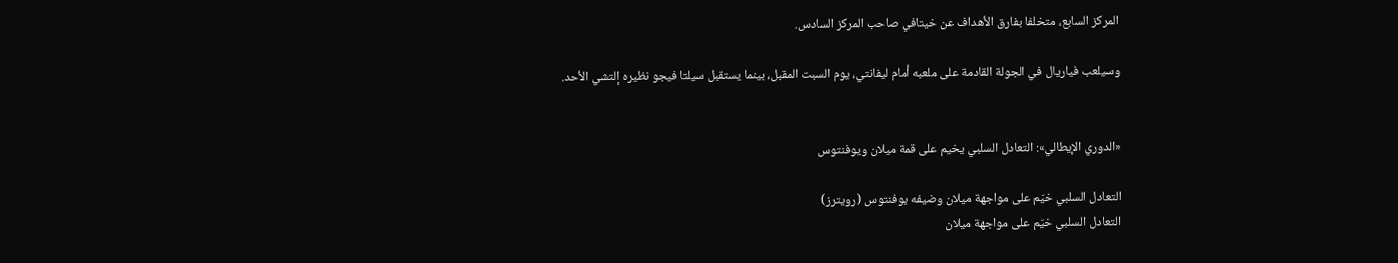المركز السابع، متخلفا بفارق الأهداف عن خيتافي صاحب المركز السادس.

وسيلعب فياريال في الجولة القادمة على ملعبه أمام ليفانتي، يوم السبت المقبل، بينما يستقبل سيلتا فيجو نظيره إلتشي الأحد.


«الدوري الإيطالي»: التعادل السلبي يخيم على قمة ميلان ويوفنتوس

التعادل السلبي خيّم على مواجهة ميلان وضيفه يوفنتوس (رويترز)
التعادل السلبي خيّم على مواجهة ميلان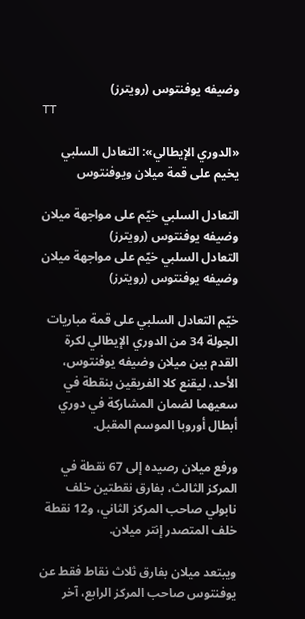وضيفه يوفنتوس (رويترز)
TT

«الدوري الإيطالي»: التعادل السلبي يخيم على قمة ميلان ويوفنتوس

التعادل السلبي خيّم على مواجهة ميلان وضيفه يوفنتوس (رويترز)
التعادل السلبي خيّم على مواجهة ميلان وضيفه يوفنتوس (رويترز)

خيّم التعادل السلبي على قمة مباريات الجولة 34 من الدوري الإيطالي لكرة القدم بين ميلان وضيفه يوفنتوس، الأحد، ليقنع كلا الفريقين بنقطة في سعيهما لضمان المشاركة في دوري أبطال أوروبا الموسم المقبل.

ورفع ميلان رصيده إلى 67 نقطة في المركز الثالث، بفارق نقطتين خلف نابولي صاحب المركز الثاني، و12 نقطة خلف المتصدر إنتر ميلان.

ويبتعد ميلان بفارق ثلاث نقاط فقط عن يوفنتوس صاحب المركز الرابع، آخر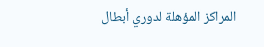المراكز المؤهلة لدوري أبطال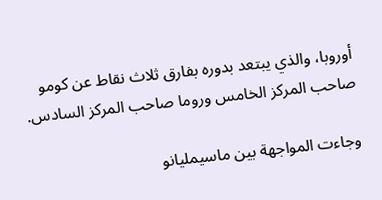أوروبا، والذي يبتعد بدوره بفارق ثلاث نقاط عن كومو صاحب المركز الخامس وروما صاحب المركز السادس.

وجاءت المواجهة بين ماسيمليانو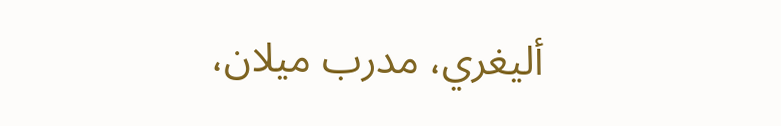أليغري، مدرب ميلان،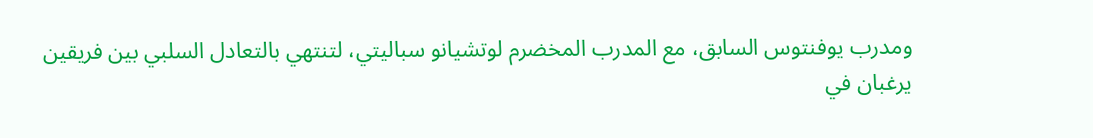ومدرب يوفنتوس السابق، مع المدرب المخضرم لوتشيانو سباليتي، لتنتهي بالتعادل السلبي بين فريقين يرغبان في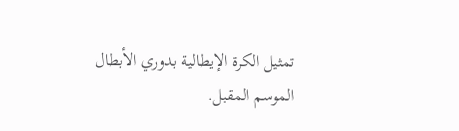تمثيل الكرة الإيطالية بدوري الأبطال الموسم المقبل.